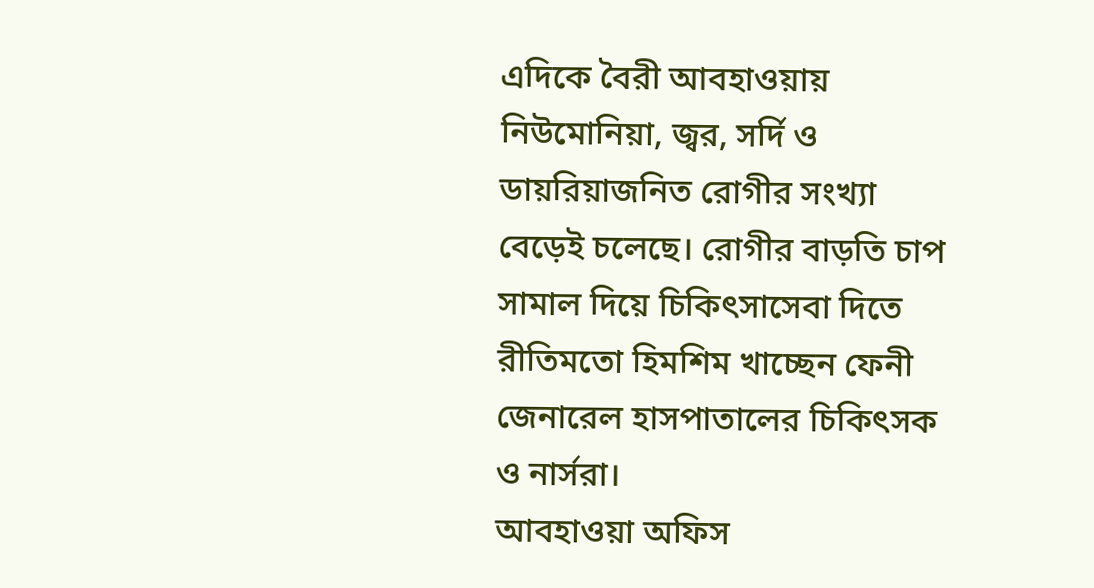এদিকে বৈরী আবহাওয়ায় নিউমোনিয়া, জ্বর, সর্দি ও ডায়রিয়াজনিত রোগীর সংখ্যা বেড়েই চলেছে। রোগীর বাড়তি চাপ সামাল দিয়ে চিকিৎসাসেবা দিতে রীতিমতো হিমশিম খাচ্ছেন ফেনী জেনারেল হাসপাতালের চিকিৎসক ও নার্সরা।
আবহাওয়া অফিস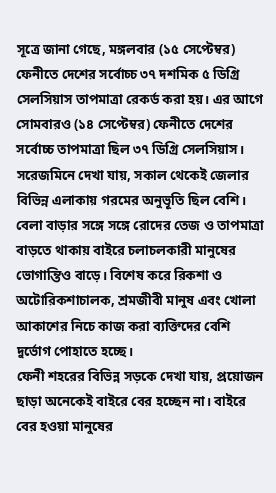সূত্রে জানা গেছে, মঙ্গলবার (১৫ সেপ্টেম্বর) ফেনীতে দেশের সর্বোচ্চ ৩৭ দশমিক ৫ ডিগ্রি সেলসিয়াস তাপমাত্রা রেকর্ড করা হয়। এর আগে সোমবারও (১৪ সেপ্টেম্বর) ফেনীতে দেশের সর্বোচ্চ তাপমাত্রা ছিল ৩৭ ডিগ্রি সেলসিয়াস।
সরেজমিনে দেখা যায়, সকাল থেকেই জেলার বিভিন্ন এলাকায় গরমের অনুভূতি ছিল বেশি। বেলা বাড়ার সঙ্গে সঙ্গে রোদের তেজ ও তাপমাত্রা বাড়তে থাকায় বাইরে চলাচলকারী মানুষের ভোগান্তিও বাড়ে। বিশেষ করে রিকশা ও অটোরিকশাচালক, শ্রমজীবী মানুষ এবং খোলা আকাশের নিচে কাজ করা ব্যক্তিদের বেশি দুর্ভোগ পোহাতে হচ্ছে।
ফেনী শহরের বিভিন্ন সড়কে দেখা যায়, প্রয়োজন ছাড়া অনেকেই বাইরে বের হচ্ছেন না। বাইরে বের হওয়া মানুষের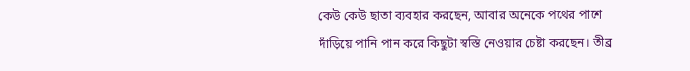কেউ কেউ ছাতা ব্যবহার করছেন, আবার অনেকে পথের পাশে দাঁড়িয়ে পানি পান করে কিছুটা স্বস্তি নেওয়ার চেষ্টা করছেন। তীব্র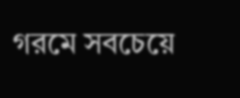গরমে সবচেয়ে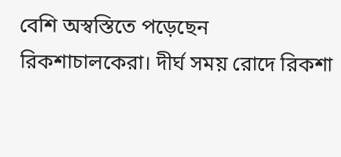বেশি অস্বস্তিতে পড়েছেন রিকশাচালকেরা। দীর্ঘ সময় রোদে রিকশা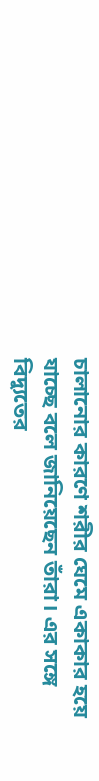চালানোর কারণে শরীর ঘেমে একাকার হয়ে যাচ্ছে বলে জানিয়েছেন তাঁরা। এর সঙ্গে বিদ্যুতের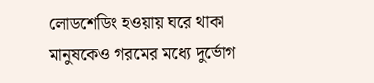লোডশেডিং হওয়ায় ঘরে থাকা মানুষকেও গরমের মধ্যে দুর্ভোগ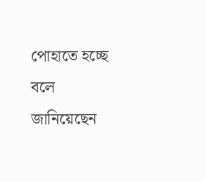পোহাতে হচ্ছে বলে জানিয়েছেন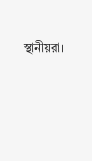স্থানীয়রা।